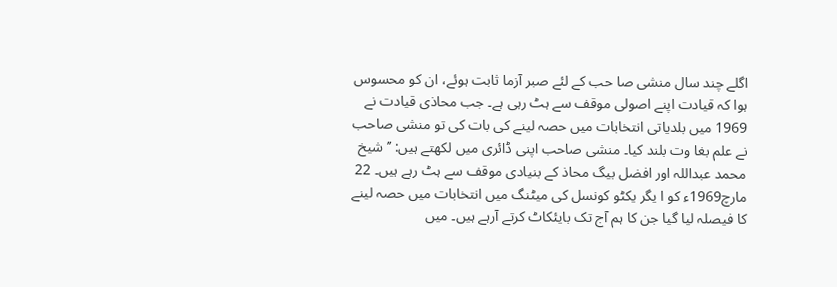اگلے چند سال منشی صا حب کے لئے صبر آزما ثابت ہوئے، ان کو محسوس ہوا کہ قیادت اپنے اصولی موقف سے ہٹ رہی ہے۔ جب محاذی قیادت نے 1969 میں بلدیاتی انتخابات میں حصہ لینے کی بات کی تو منشی صاحب نے علم بغا وت بلند کیا۔ منشی صاحب اپنی ڈائری میں لکھتے ہیں: ’’ شیخ محمد عبداللہ اور افضل بیگ محاذ کے بنیادی موقف سے ہٹ رہے ہیں۔ 22 مارچ1969ء کو ا یگر یکٹو کونسل کی میٹنگ میں انتخابات میں حصہ لینے کا فیصلہ لیا گیا جن کا ہم آج تک بایئکاٹ کرتے آرہے ہیں۔ میں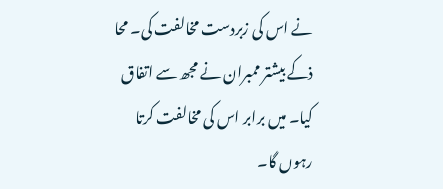نے اس کی زبردست مخالفت کی۔ محا ذکے بیشتر ممبران نے مجھ سے اتفاق کیا۔ میں برابر اس کی مخالفت کرتا رہوں گا۔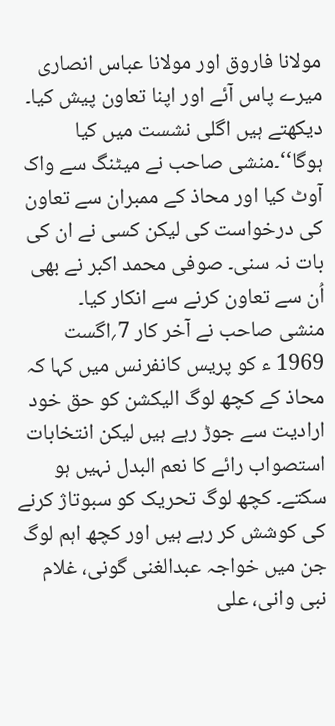مولانا فاروق اور مولانا عباس انصاری میرے پاس آئے اور اپنا تعاون پیش کیا۔ دیکھتے ہیں اگلی نشست میں کیا ہوگا‘‘۔منشی صاحب نے میٹنگ سے واک آوٹ کیا اور محاذ کے ممبران سے تعاون کی درخواست کی لیکن کسی نے ان کی بات نہ سنی۔ صوفی محمد اکبر نے بھی اُن سے تعاون کرنے سے انکار کیا۔
منشی صاحب نے آخر کار 7؍اگست 1969 ء کو پریس کانفرنس میں کہا کہ محاذ کے کچھ لوگ الیکشن کو حق خود ارادیت سے جوڑ رہے ہیں لیکن انتخابات استصواب رائے کا نعم البدل نہیں ہو سکتے۔ کچھ لوگ تحریک کو سبوتاژ کرنے کی کوشش کر رہے ہیں اور کچھ اہم لوگ جن میں خواجہ عبدالغنی گونی، غلام نبی وانی، علی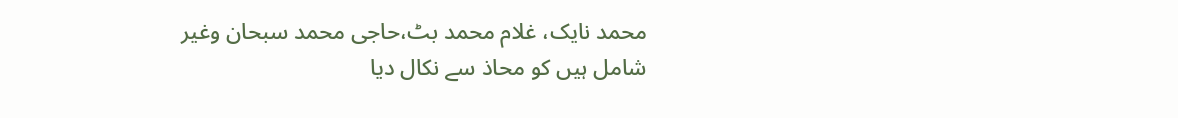محمد نایک، غلام محمد بٹ،حاجی محمد سبحان وغیر شامل ہیں کو محاذ سے نکال دیا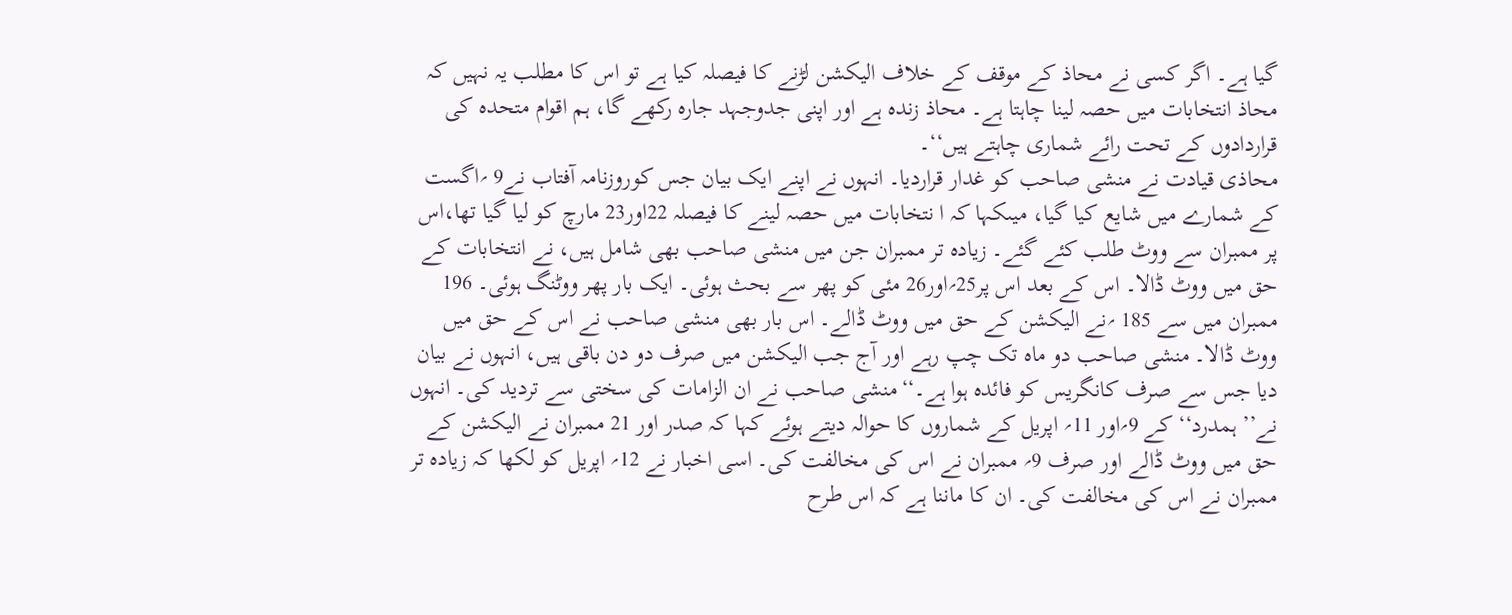گیا ہے۔ اگر کسی نے محاذ کے موقف کے خلاف الیکشن لڑنے کا فیصلہ کیا ہے تو اس کا مطلب یہ نہیں کہ محاذ انتخابات میں حصہ لینا چاہتا ہے۔ محاذ زندہ ہے اور اپنی جدوجہد جارہ رکھے گا، ہم اقوام متحدہ کی قراردادوں کے تحت رائے شماری چاہتے ہیں‘‘۔
محاذی قیادت نے منشی صاحب کو غدار قراردیا۔ انہوں نے اپنے ایک بیان جس کوروزنامہ آفتاب نے9 ؍اگست کے شمارے میں شایع کیا گیا، میںکہا کہ ا نتخابات میں حصہ لینے کا فیصلہ 22اور23 مارچ کو لیا گیا تھا،اس پر ممبران سے ووٹ طلب کئے گئے۔ زیادہ تر ممبران جن میں منشی صاحب بھی شامل ہیں، نے انتخابات کے حق میں ووٹ ڈالا۔ اس کے بعد اس پر25؍اور26 مئی کو پھر سے بحث ہوئی۔ ایک بار پھر ووٹنگ ہوئی۔ 196 ممبران میں سے 185 ؍نے الیکشن کے حق میں ووٹ ڈالے۔ اس بار بھی منشی صاحب نے اس کے حق میں ووٹ ڈالا۔ منشی صاحب دو ماہ تک چپ رہے اور آج جب الیکشن میں صرف دو دن باقی ہیں، انہوں نے بیان دیا جس سے صرف کانگریس کو فائدہ ہوا ہے۔‘‘منشی صاحب نے ان الزامات کی سختی سے تردید کی۔ انہوں نے’’ ہمدرد‘‘ کے 9؍اور 11؍ اپریل کے شماروں کا حوالہ دیتے ہوئے کہا کہ صدر اور 21 ممبران نے الیکشن کے حق میں ووٹ ڈالے اور صرف 9؍ ممبران نے اس کی مخالفت کی۔ اسی اخبار نے 12؍ اپریل کو لکھا کہ زیادہ تر ممبران نے اس کی مخالفت کی۔ ان کا ماننا ہے کہ اس طرح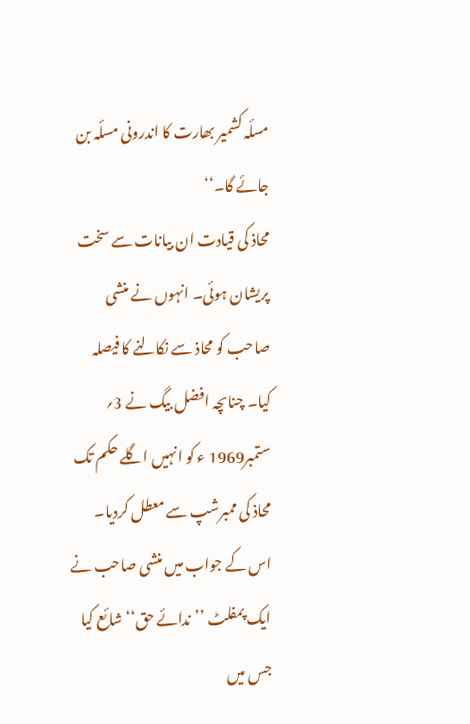مسلٔہ کشمیر بھارت کا اندرونی مسلٔہ بن جائے گا۔‘‘
محاذ کی قیادت ان بیانات سے سخت پریشان ہوئی۔ انہوں نے منشی صاحب کو محاذ سے نکالنے کا فیصلہ کیا۔ چناںچہ افضل بیگ نے 3؍ ستمبر1969 ء کو انہیں اگلے حکم تک محاذ کی ممبرشپ سے معطل کردیا۔ اس کے جواب میں منشی صاحب نے ایک پمفلٹ ’’ندائے حق‘‘ شائع کیا جس میں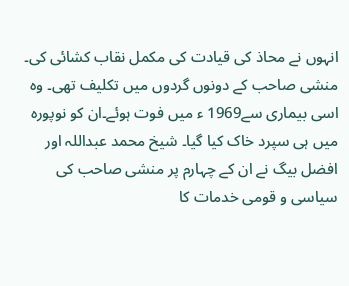انہوں نے محاذ کی قیادت کی مکمل نقاب کشائی کی۔ منشی صاحب کے دونوں گردوں میں تکلیف تھی۔ وہ اسی بیماری سے1969 ء میں فوت ہوئے۔ان کو نوپورہ میں ہی سپرد خاک کیا گیا۔ شیخ محمد عبداللہ اور افضل بیگ نے ان کے چہارم پر منشی صاحب کی سیاسی و قومی خدمات کا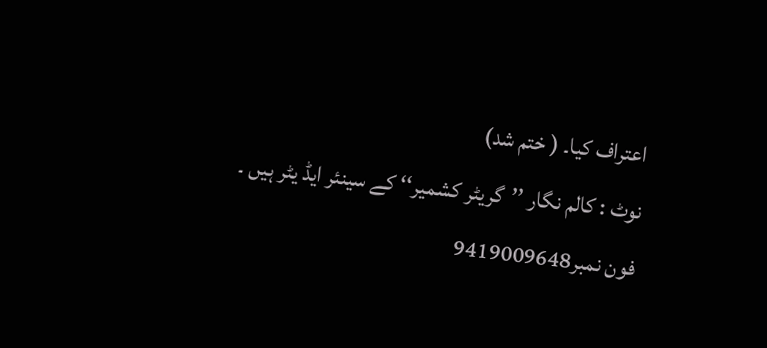اعتراف کیا۔ ( ختم شد)
نوٹ : کالم نگار ’’گریٹر کشمیر‘‘ کے سینئر ایڈ یٹر ہیں ۔
فون نمبر9419009648